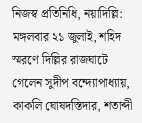নিজস্ব প্রতিনিধি, নয়াদিল্লি: মঙ্গলবার ২১ জুলাই, শহিদ স্মরণে দিল্লির রাজঘাটে গেলেন সুদীপ বন্দ্যোপাধ্যায়, কাকলি ঘোষদস্তিদার, শতাব্দী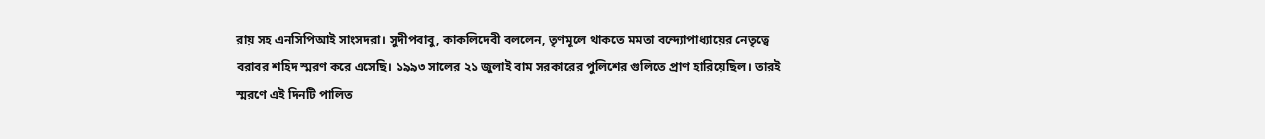রায় সহ এনসিপিআই সাংসদরা। সুদীপবাবু, কাকলিদেবী বললেন, তৃণমূলে থাকতে মমতা বন্দ্যোপাধ্যায়ের নেতৃত্বে বরাবর শহিদ স্মরণ করে এসেছি। ১৯৯৩ সালের ২১ জুলাই বাম সরকারের পুলিশের গুলিতে প্রাণ হারিয়েছিল। তারই স্মরণে এই দিনটি পালিত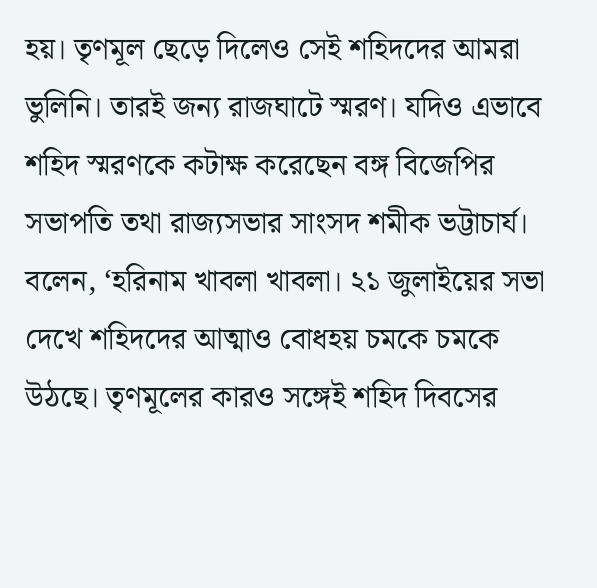হয়। তৃণমূল ছেড়ে দিলেও সেই শহিদদের আমরা ভুলিনি। তারই জন্য রাজঘাটে স্মরণ। যদিও এভাবে শহিদ স্মরণকে কটাক্ষ করেছেন বঙ্গ বিজেপির সভাপতি তথা রাজ্যসভার সাংসদ শমীক ভট্টাচার্য। বলেন, ‘হরিনাম খাবলা খাবলা। ২১ জুলাইয়ের সভা দেখে শহিদদের আত্মাও বোধহয় চমকে চমকে উঠছে। তৃণমূলের কারও সঙ্গেই শহিদ দিবসের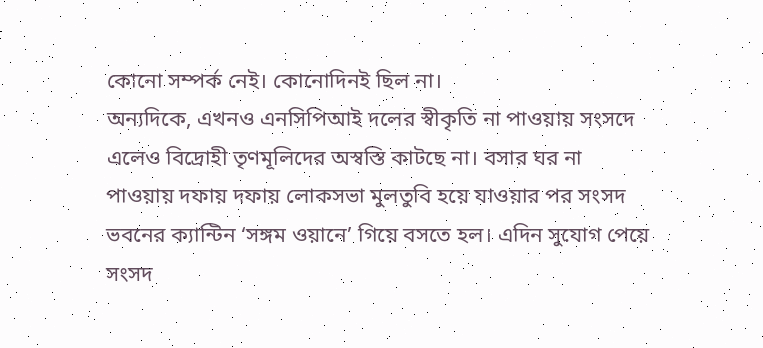কোনো সম্পর্ক নেই। কোনোদিনই ছিল না।
অন্যদিকে, এখনও এনসিপিআই দলের স্বীকৃতি না পাওয়ায় সংসদে এলেও বিদ্রোহী তৃণমূলিদের অস্বস্তি কাটছে না। বসার ঘর না পাওয়ায় দফায় দফায় লোকসভা মুলতুবি হয়ে যাওয়ার পর সংসদ ভবনের ক্যান্টিন ‘সঙ্গম ওয়ানে’ গিয়ে বসতে হল। এদিন সুযোগ পেয়ে সংসদ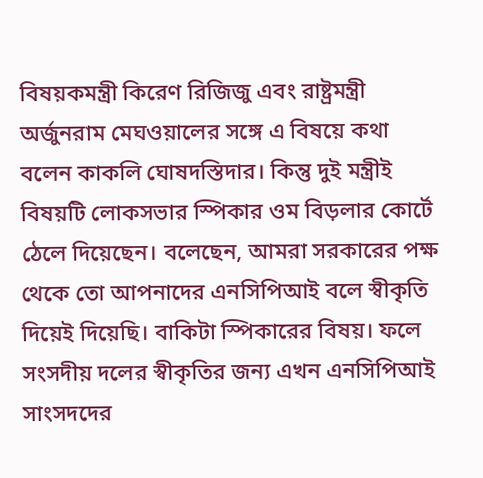বিষয়কমন্ত্রী কিরেণ রিজিজু এবং রাষ্ট্রমন্ত্রী অর্জুনরাম মেঘওয়ালের সঙ্গে এ বিষয়ে কথা বলেন কাকলি ঘোষদস্তিদার। কিন্তু দুই মন্ত্রীই বিষয়টি লোকসভার স্পিকার ওম বিড়লার কোর্টে ঠেলে দিয়েছেন। বলেছেন, আমরা সরকারের পক্ষ থেকে তো আপনাদের এনসিপিআই বলে স্বীকৃতি দিয়েই দিয়েছি। বাকিটা স্পিকারের বিষয়। ফলে সংসদীয় দলের স্বীকৃতির জন্য এখন এনসিপিআই সাংসদদের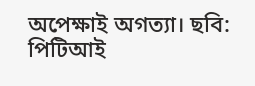অপেক্ষাই অগত্যা। ছবি: পিটিআই